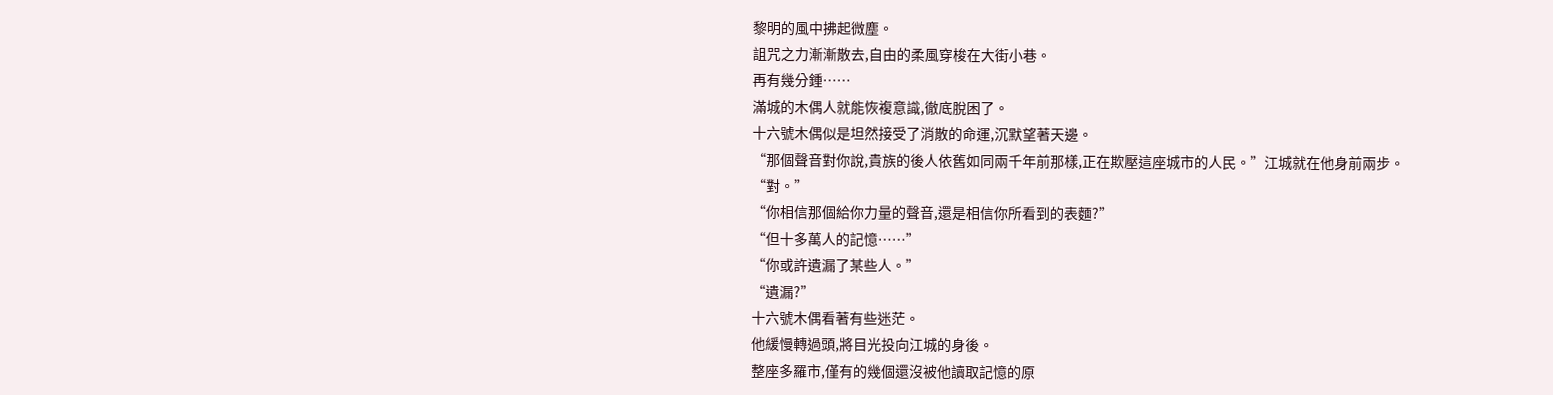黎明的風中拂起微塵。
詛咒之力漸漸散去,自由的柔風穿梭在大街小巷。
再有幾分鍾……
滿城的木偶人就能恢複意識,徹底脫困了。
十六號木偶似是坦然接受了消散的命運,沉默望著天邊。
“那個聲音對你說,貴族的後人依舊如同兩千年前那樣,正在欺壓這座城市的人民。”江城就在他身前兩步。
“對。”
“你相信那個給你力量的聲音,還是相信你所看到的表麵?”
“但十多萬人的記憶……”
“你或許遺漏了某些人。”
“遺漏?”
十六號木偶看著有些迷茫。
他緩慢轉過頭,將目光投向江城的身後。
整座多羅市,僅有的幾個還沒被他讀取記憶的原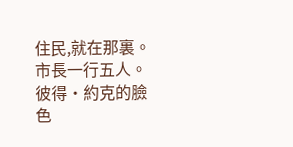住民,就在那裏。
市長一行五人。
彼得·約克的臉色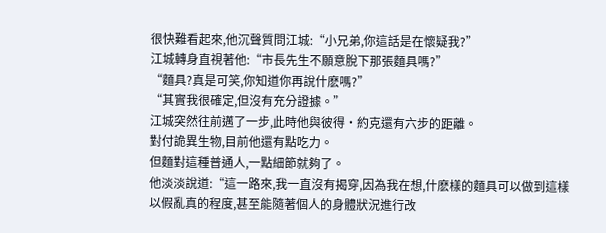很快難看起來,他沉聲質問江城:“小兄弟,你這話是在懷疑我?”
江城轉身直視著他:“市長先生不願意脫下那張麵具嗎?”
“麵具?真是可笑,你知道你再說什麽嗎?”
“其實我很確定,但沒有充分證據。”
江城突然往前邁了一步,此時他與彼得·約克還有六步的距離。
對付詭異生物,目前他還有點吃力。
但麵對這種普通人,一點細節就夠了。
他淡淡說道:“這一路來,我一直沒有揭穿,因為我在想,什麽樣的麵具可以做到這樣以假亂真的程度,甚至能隨著個人的身體狀況進行改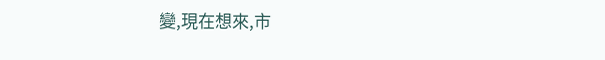變,現在想來,市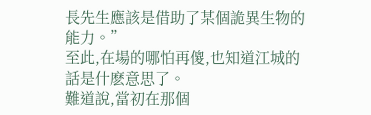長先生應該是借助了某個詭異生物的能力。”
至此,在場的哪怕再傻,也知道江城的話是什麽意思了。
難道說,當初在那個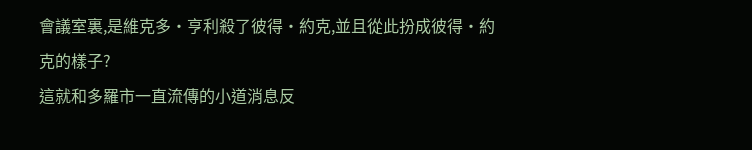會議室裏,是維克多·亨利殺了彼得·約克,並且從此扮成彼得·約克的樣子?
這就和多羅市一直流傳的小道消息反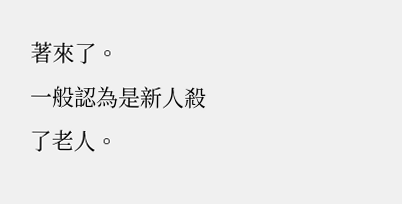著來了。
一般認為是新人殺了老人。